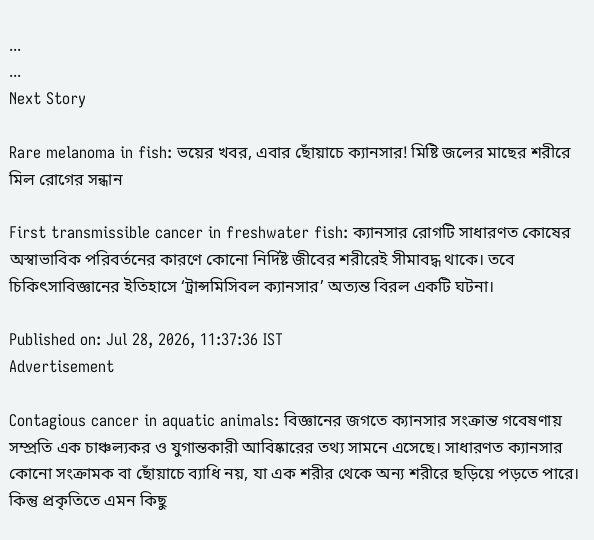...
...
Next Story

Rare melanoma in fish: ভয়ের খবর, এবার ছোঁয়াচে ক্যানসার! মিষ্টি জলের মাছের শরীরে মিল রোগের সন্ধান

First transmissible cancer in freshwater fish: ক্যানসার রোগটি সাধারণত কোষের অস্বাভাবিক পরিবর্তনের কারণে কোনো নির্দিষ্ট জীবের শরীরেই সীমাবদ্ধ থাকে। তবে চিকিৎসাবিজ্ঞানের ইতিহাসে ‘ট্রান্সমিসিবল ক্যানসার’ অত্যন্ত বিরল একটি ঘটনা।

Published on: Jul 28, 2026, 11:37:36 IST
Advertisement

Contagious cancer in aquatic animals: বিজ্ঞানের জগতে ক্যানসার সংক্রান্ত গবেষণায় সম্প্রতি এক চাঞ্চল্যকর ও যুগান্তকারী আবিষ্কারের তথ্য সামনে এসেছে। সাধারণত ক্যানসার কোনো সংক্রামক বা ছোঁয়াচে ব্যাধি নয়, যা এক শরীর থেকে অন্য শরীরে ছড়িয়ে পড়তে পারে। কিন্তু প্রকৃতিতে এমন কিছু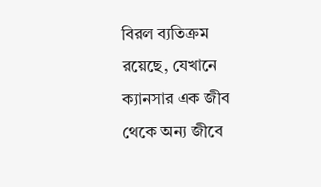বিরল ব্যতিক্রম রয়েছে, যেখানে ক্যানসার এক জীব থেকে অন্য জীবে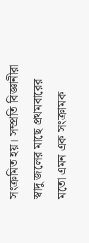সংক্রমিত হয়। সম্প্রতি বিজ্ঞানীরা স্বাদু জলের মাছে প্রথমবারের মতো এমন এক সংক্রামক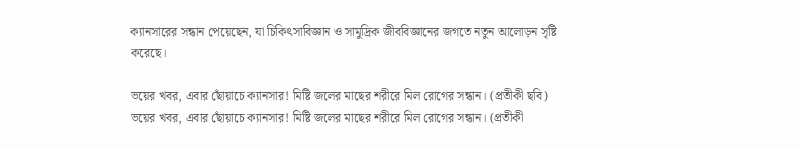ক্যানসারের সন্ধান পেয়েছেন, যা চিকিৎসাবিজ্ঞান ও সামুদ্রিক জীববিজ্ঞানের জগতে নতুন আলোড়ন সৃষ্টি করেছে।

ভয়ের খবর, এবার ছোঁয়াচে ক্যানসার! মিষ্টি জলের মাছের শরীরে মিল রোগের সন্ধান। (প্রতীকী ছবি)
ভয়ের খবর, এবার ছোঁয়াচে ক্যানসার! মিষ্টি জলের মাছের শরীরে মিল রোগের সন্ধান। (প্রতীকী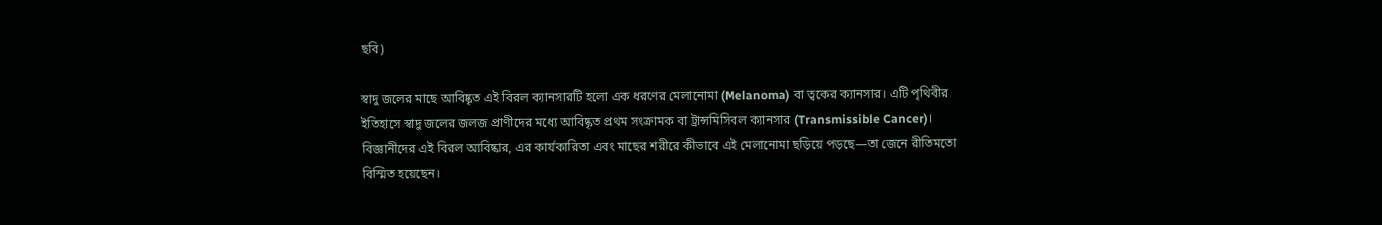ছবি)

স্বাদু জলের মাছে আবিষ্কৃত এই বিরল ক্যানসারটি হলো এক ধরণের মেলানোমা (Melanoma) বা ত্বকের ক্যানসার। এটি পৃথিবীর ইতিহাসে স্বাদু জলের জলজ প্রাণীদের মধ্যে আবিষ্কৃত প্রথম সংক্রামক বা ট্রান্সমিসিবল ক্যানসার (Transmissible Cancer)। বিজ্ঞানীদের এই বিরল আবিষ্কার, এর কার্যকারিতা এবং মাছের শরীরে কীভাবে এই মেলানোমা ছড়িয়ে পড়ছে—তা জেনে রীতিমতো বিস্মিত হয়েছেন।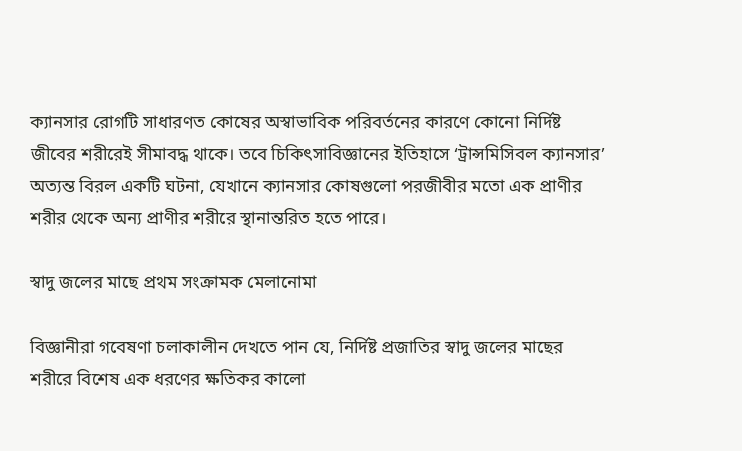ক্যানসার রোগটি সাধারণত কোষের অস্বাভাবিক পরিবর্তনের কারণে কোনো নির্দিষ্ট জীবের শরীরেই সীমাবদ্ধ থাকে। তবে চিকিৎসাবিজ্ঞানের ইতিহাসে ‘ট্রান্সমিসিবল ক্যানসার’ অত্যন্ত বিরল একটি ঘটনা, যেখানে ক্যানসার কোষগুলো পরজীবীর মতো এক প্রাণীর শরীর থেকে অন্য প্রাণীর শরীরে স্থানান্তরিত হতে পারে।

স্বাদু জলের মাছে প্রথম সংক্রামক মেলানোমা

বিজ্ঞানীরা গবেষণা চলাকালীন দেখতে পান যে, নির্দিষ্ট প্রজাতির স্বাদু জলের মাছের শরীরে বিশেষ এক ধরণের ক্ষতিকর কালো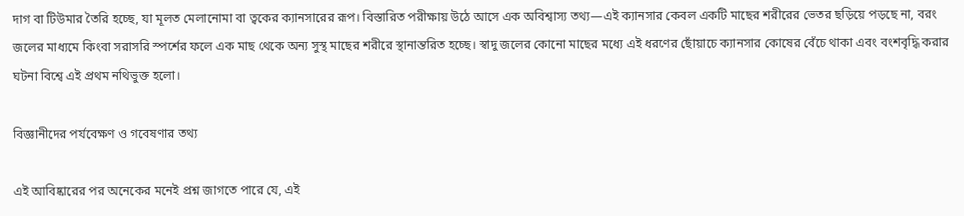দাগ বা টিউমার তৈরি হচ্ছে, যা মূলত মেলানোমা বা ত্বকের ক্যানসারের রূপ। বিস্তারিত পরীক্ষায় উঠে আসে এক অবিশ্বাস্য তথ্য—এই ক্যানসার কেবল একটি মাছের শরীরের ভেতর ছড়িয়ে পড়ছে না, বরং জলের মাধ্যমে কিংবা সরাসরি স্পর্শের ফলে এক মাছ থেকে অন্য সুস্থ মাছের শরীরে স্থানান্তরিত হচ্ছে। স্বাদু জলের কোনো মাছের মধ্যে এই ধরণের ছোঁয়াচে ক্যানসার কোষের বেঁচে থাকা এবং বংশবৃদ্ধি করার ঘটনা বিশ্বে এই প্রথম নথিভুক্ত হলো।

বিজ্ঞানীদের পর্যবেক্ষণ ও গবেষণার তথ্য

এই আবিষ্কারের পর অনেকের মনেই প্রশ্ন জাগতে পারে যে, এই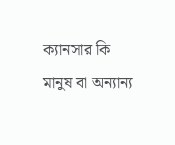ক্যানসার কি মানুষ বা অন্যান্য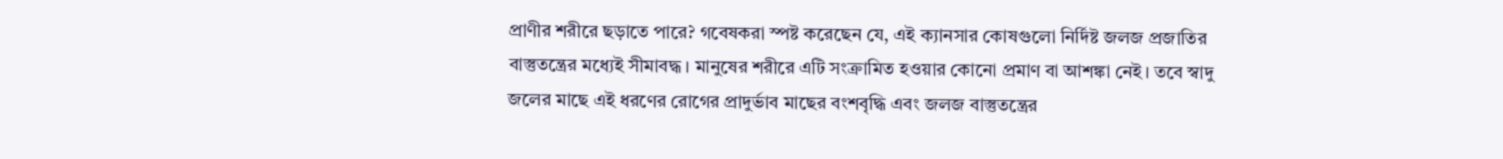প্রাণীর শরীরে ছড়াতে পারে? গবেষকরা স্পষ্ট করেছেন যে, এই ক্যানসার কোষগুলো নির্দিষ্ট জলজ প্রজাতির বাস্তুতন্ত্রের মধ্যেই সীমাবদ্ধ। মানুষের শরীরে এটি সংক্রামিত হওয়ার কোনো প্রমাণ বা আশঙ্কা নেই। তবে স্বাদু জলের মাছে এই ধরণের রোগের প্রাদুর্ভাব মাছের বংশবৃদ্ধি এবং জলজ বাস্তুতন্ত্রের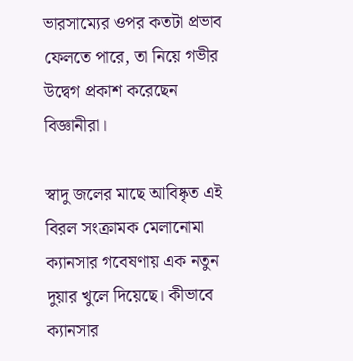ভারসাম্যের ওপর কতটা প্রভাব ফেলতে পারে, তা নিয়ে গভীর উদ্বেগ প্রকাশ করেছেন বিজ্ঞানীরা।

স্বাদু জলের মাছে আবিষ্কৃত এই বিরল সংক্রামক মেলানোমা ক্যানসার গবেষণায় এক নতুন দুয়ার খুলে দিয়েছে। কীভাবে ক্যানসার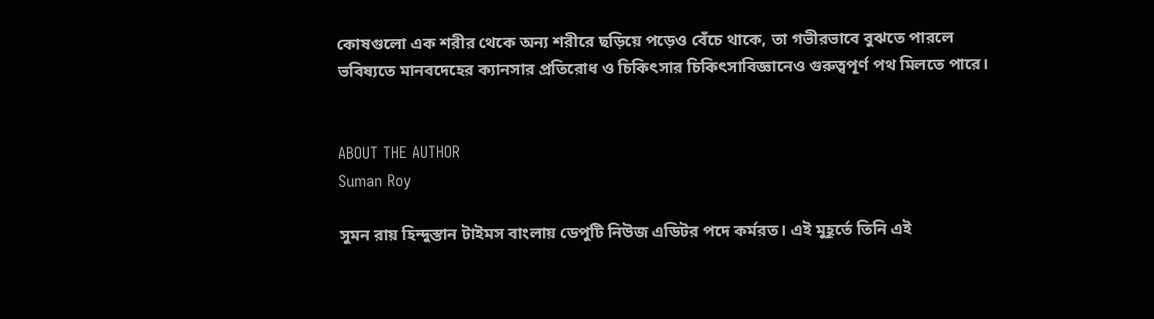কোষগুলো এক শরীর থেকে অন্য শরীরে ছড়িয়ে পড়েও বেঁচে থাকে, তা গভীরভাবে বুঝতে পারলে ভবিষ্যতে মানবদেহের ক্যানসার প্রতিরোধ ও চিকিৎসার চিকিৎসাবিজ্ঞানেও গুরুত্বপূর্ণ পথ মিলতে পারে।


ABOUT THE AUTHOR
Suman Roy

সুমন রায় হিন্দুস্তান টাইমস বাংলায় ডেপুটি নিউজ এডিটর পদে কর্মরত। এই মুহূর্তে তিনি এই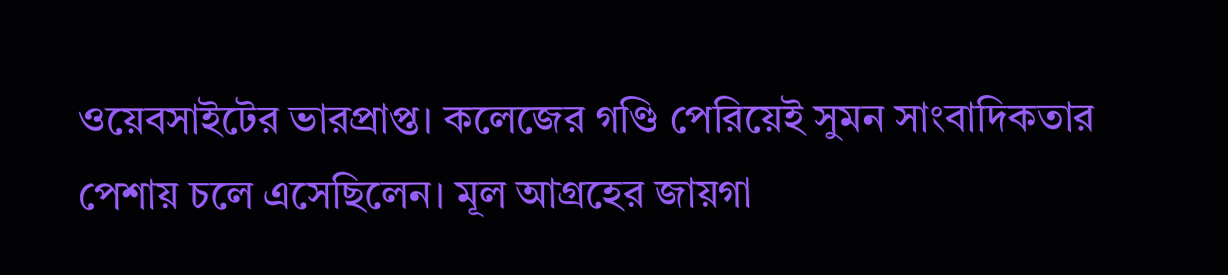ওয়েবসাইটের ভারপ্রাপ্ত। কলেজের গণ্ডি পেরিয়েই সুমন সাংবাদিকতার পেশায় চলে এসেছিলেন। মূল আগ্রহের জায়গা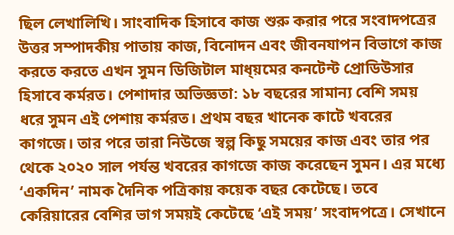ছিল লেখালিখি। সাংবাদিক হিসাবে কাজ শুরু করার পরে সংবাদপত্রের উত্তর সম্পাদকীয় পাতায় কাজ, বিনোদন এবং জীবনযাপন বিভাগে কাজ করতে করতে এখন সুমন ডিজিটাল মাধ্য়মের কনটেন্ট প্রোডিউসার হিসাবে কর্মরত। পেশাদার অভিজ্ঞতা: ১৮ বছরের সামান্য বেশি সময় ধরে সুমন এই পেশায় কর্মরত। প্রথম বছর খানেক কাটে খবরের কাগজে। তার পরে তারা নিউজে স্বল্প কিছু সময়ের কাজ এবং তার পর থেকে ২০২০ সাল পর্যন্ত খবরের কাগজে কাজ করেছেন সুমন। এর মধ্যে ‘একদিন’ নামক দৈনিক পত্রিকায় কয়েক বছর কেটেছে। তবে কেরিয়ারের বেশির ভাগ সময়ই কেটেছে ‘এই সময়’ সংবাদপত্রে। সেখানে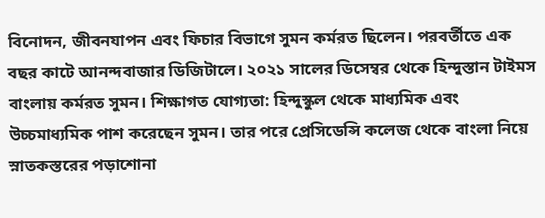বিনোদন, জীবনযাপন এবং ফিচার বিভাগে সুমন কর্মরত ছিলেন। পরবর্তীতে এক বছর কাটে আনন্দবাজার ডিজিটালে। ২০২১ সালের ডিসেম্বর থেকে হিন্দুস্তান টাইমস বাংলায় কর্মরত সুমন। শিক্ষাগত যোগ্যতা: হিন্দুস্কুল থেকে মাধ্যমিক এবং উচ্চমাধ্যমিক পাশ করেছেন সুমন। তার পরে প্রেসিডেন্সি কলেজ থেকে বাংলা নিয়ে স্নাতকস্তরের পড়াশোনা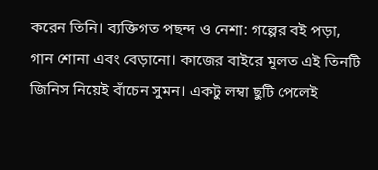করেন তিনি। ব্যক্তিগত পছন্দ ও নেশা: গল্পের বই পড়া, গান শোনা এবং বেড়ানো। কাজের বাইরে মূলত এই তিনটি জিনিস নিয়েই বাঁচেন সুমন। একটু লম্বা ছুটি পেলেই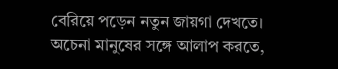বেরিয়ে পড়েন নতুন জায়গা দেখতে। অচেনা মানুষের সঙ্গে আলাপ করতে,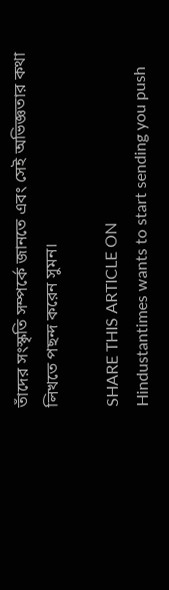তাঁদের সংস্কৃতি সম্পর্কে জানতে এবং সেই অভিজ্ঞতার কথা লিখতে পছন্দ করেন সুমন।

SHARE THIS ARTICLE ON
Hindustantimes wants to start sending you push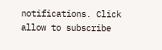notifications. Click allow to subscribe